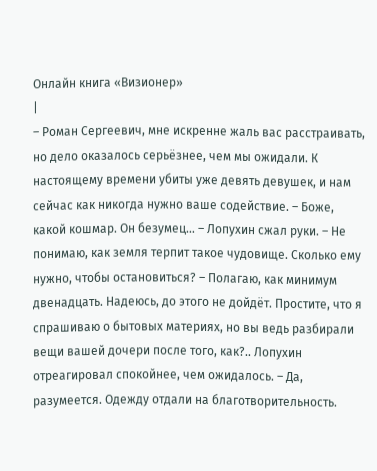Онлайн книга «Визионер»
|
– Роман Сергеевич, мне искренне жаль вас расстраивать, но дело оказалось серьёзнее, чем мы ожидали. К настоящему времени убиты уже девять девушек, и нам сейчас как никогда нужно ваше содействие. – Боже, какой кошмар. Он безумец… – Лопухин сжал руки. – Не понимаю, как земля терпит такое чудовище. Сколько ему нужно, чтобы остановиться? – Полагаю, как минимум двенадцать. Надеюсь, до этого не дойдёт. Простите, что я спрашиваю о бытовых материях, но вы ведь разбирали вещи вашей дочери после того, как?.. Лопухин отреагировал спокойнее, чем ожидалось. – Да, разумеется. Одежду отдали на благотворительность.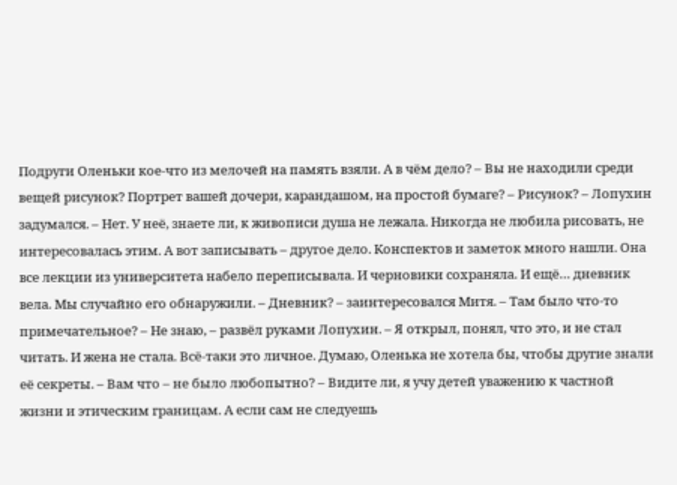Подруги Оленьки кое-что из мелочей на память взяли. А в чём дело? – Вы не находили среди вещей рисунок? Портрет вашей дочери, карандашом, на простой бумаге? – Рисунок? – Лопухин задумался. – Нет. У неё, знаете ли, к живописи душа не лежала. Никогда не любила рисовать, не интересовалась этим. А вот записывать – другое дело. Конспектов и заметок много нашли. Она все лекции из университета набело переписывала. И черновики сохраняла. И ещё… дневник вела. Мы случайно его обнаружили. – Дневник? – заинтересовался Митя. – Там было что-то примечательное? – Не знаю, – развёл руками Лопухин. – Я открыл, понял, что это, и не стал читать. И жена не стала. Всё-таки это личное. Думаю, Оленька не хотела бы, чтобы другие знали её секреты. – Вам что – не было любопытно? – Видите ли, я учу детей уважению к частной жизни и этическим границам. А если сам не следуешь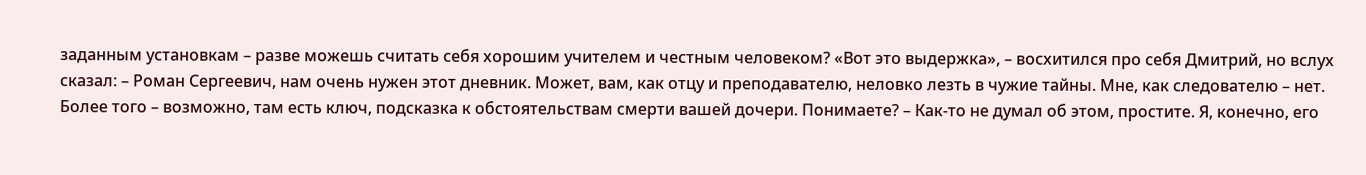заданным установкам – разве можешь считать себя хорошим учителем и честным человеком? «Вот это выдержка», – восхитился про себя Дмитрий, но вслух сказал: – Роман Сергеевич, нам очень нужен этот дневник. Может, вам, как отцу и преподавателю, неловко лезть в чужие тайны. Мне, как следователю – нет. Более того – возможно, там есть ключ, подсказка к обстоятельствам смерти вашей дочери. Понимаете? – Как-то не думал об этом, простите. Я, конечно, его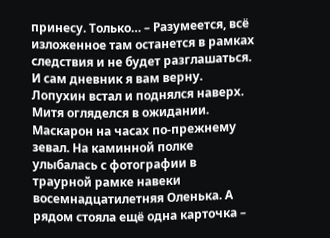принесу. Только… – Разумеется, всё изложенное там останется в рамках следствия и не будет разглашаться. И сам дневник я вам верну. Лопухин встал и поднялся наверх. Митя огляделся в ожидании. Маскарон на часах по-прежнему зевал. На каминной полке улыбалась с фотографии в траурной рамке навеки восемнадцатилетняя Оленька. А рядом стояла ещё одна карточка –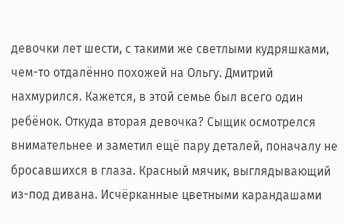девочки лет шести, с такими же светлыми кудряшками, чем-то отдалённо похожей на Ольгу. Дмитрий нахмурился. Кажется, в этой семье был всего один ребёнок. Откуда вторая девочка? Сыщик осмотрелся внимательнее и заметил ещё пару деталей, поначалу не бросавшихся в глаза. Красный мячик, выглядывающий из-под дивана. Исчёрканные цветными карандашами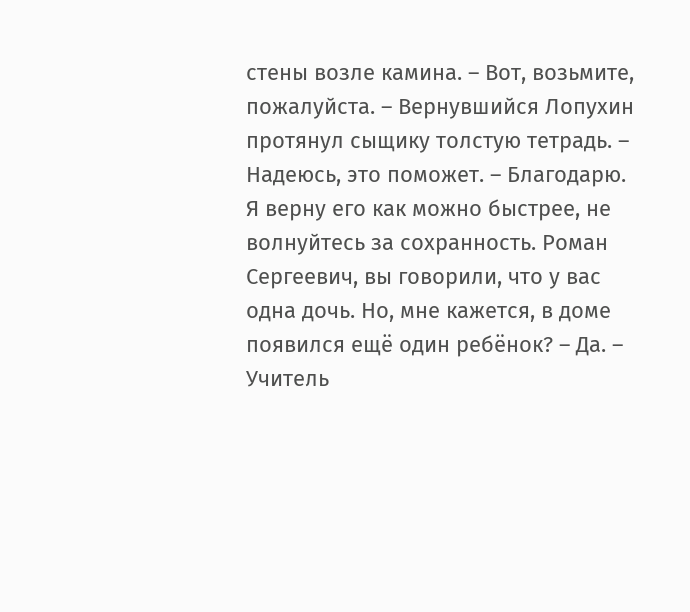стены возле камина. – Вот, возьмите, пожалуйста. – Вернувшийся Лопухин протянул сыщику толстую тетрадь. – Надеюсь, это поможет. – Благодарю. Я верну его как можно быстрее, не волнуйтесь за сохранность. Роман Сергеевич, вы говорили, что у вас одна дочь. Но, мне кажется, в доме появился ещё один ребёнок? – Да. – Учитель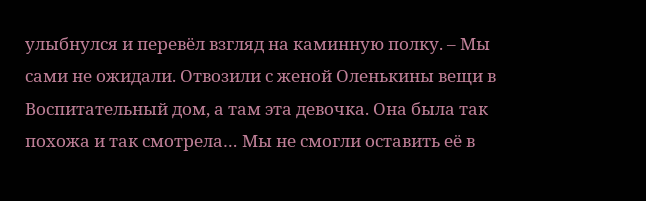улыбнулся и перевёл взгляд на каминную полку. – Мы сами не ожидали. Отвозили с женой Оленькины вещи в Воспитательный дом, а там эта девочка. Она была так похожа и так смотрела… Мы не смогли оставить её в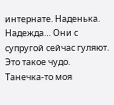интернате. Наденька. Надежда… Они с супругой сейчас гуляют. Это такое чудо. Танечка-то моя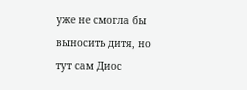уже не смогла бы выносить дитя, но тут сам Диос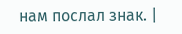нам послал знак. |